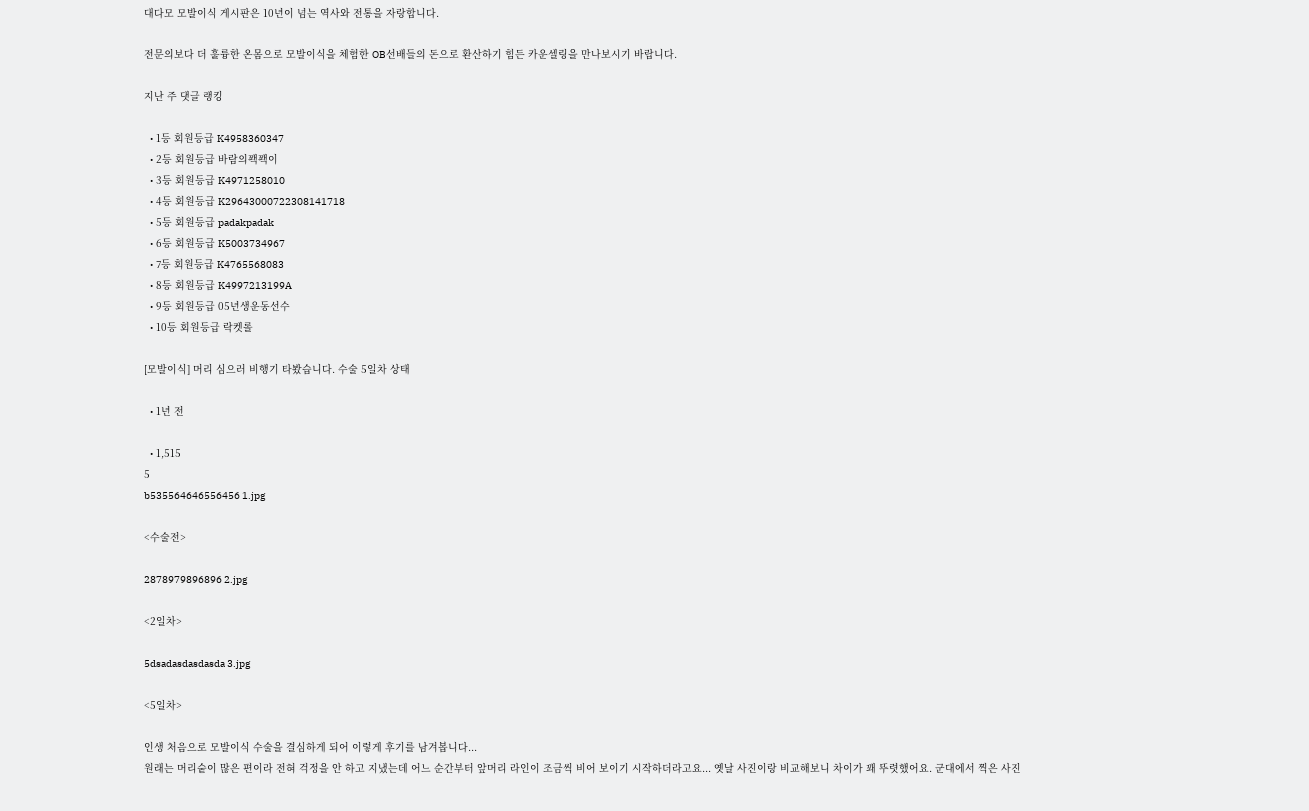대다모 모발이식 게시판은 10년이 넘는 역사와 전통을 자랑합니다.

전문의보다 더 훌륭한 온몸으로 모발이식을 체험한 OB선배들의 돈으로 환산하기 힘든 카운셀링을 만나보시기 바랍니다.

지난 주 댓글 랭킹

  • 1등 회원등급 K4958360347
  • 2등 회원등급 바람의꽥꽥이
  • 3등 회원등급 K4971258010
  • 4등 회원등급 K29643000722308141718
  • 5등 회원등급 padakpadak
  • 6등 회원등급 K5003734967
  • 7등 회원등급 K4765568083
  • 8등 회원등급 K4997213199A
  • 9등 회원등급 05년생운동선수
  • 10등 회원등급 락켓롤

[모발이식] 머리 심으러 비행기 타봤습니다. 수술 5일차 상태

  • 1년 전

  • 1,515
5
b535564646556456 1.jpg

<수술전>

2878979896896 2.jpg

<2일차>

5dsadasdasdasda 3.jpg

<5일차>

인생 처음으로 모발이식 수술을 결심하게 되어 이렇게 후기를 남겨봅니다...
원래는 머리숱이 많은 편이라 전혀 걱정을 안 하고 지냈는데 어느 순간부터 앞머리 라인이 조금씩 비어 보이기 시작하더라고요... 옛날 사진이랑 비교해보니 차이가 꽤 뚜렷했어요. 군대에서 찍은 사진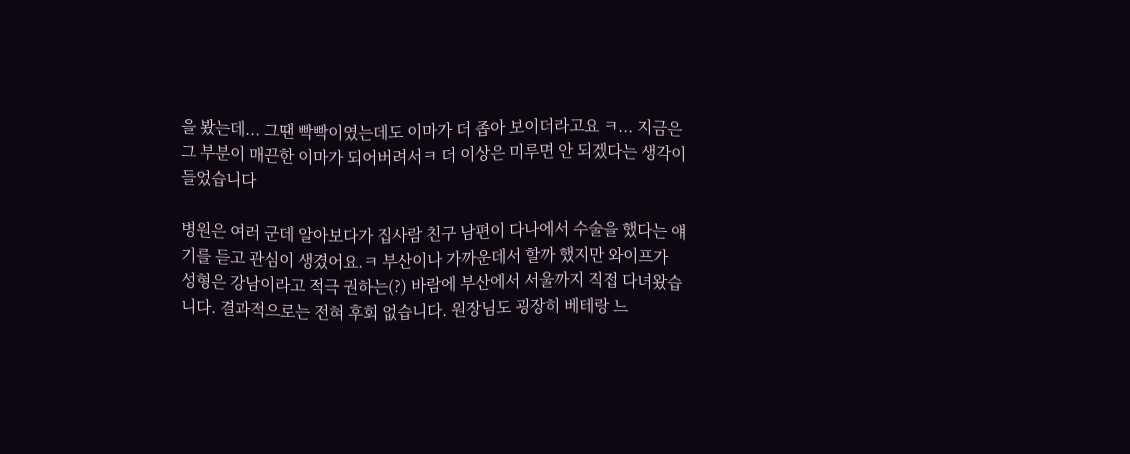을 봤는데... 그땐 빡빡이였는데도 이마가 더 좁아 보이더라고요 ㅋ... 지금은 그 부분이 매끈한 이마가 되어버려서ㅋ 더 이상은 미루면 안 되겠다는 생각이 들었습니다

병원은 여러 군데 알아보다가 집사람 친구 남편이 다나에서 수술을 했다는 얘기를 듣고 관심이 생겼어요.ㅋ 부산이나 가까운데서 할까 했지만 와이프가 성형은 강남이라고 적극 권하는(?) 바람에 부산에서 서울까지 직접 다녀왔습니다. 결과적으로는 전혀 후회 없습니다. 원장님도 굉장히 베테랑 느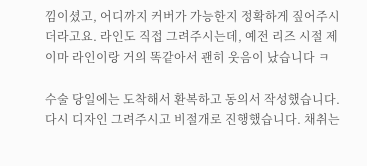낌이셨고, 어디까지 커버가 가능한지 정확하게 짚어주시더라고요. 라인도 직접 그려주시는데, 예전 리즈 시절 제 이마 라인이랑 거의 똑같아서 괜히 웃음이 났습니다 ㅋ

수술 당일에는 도착해서 환복하고 동의서 작성했습니다. 다시 디자인 그려주시고 비절개로 진행했습니다. 채취는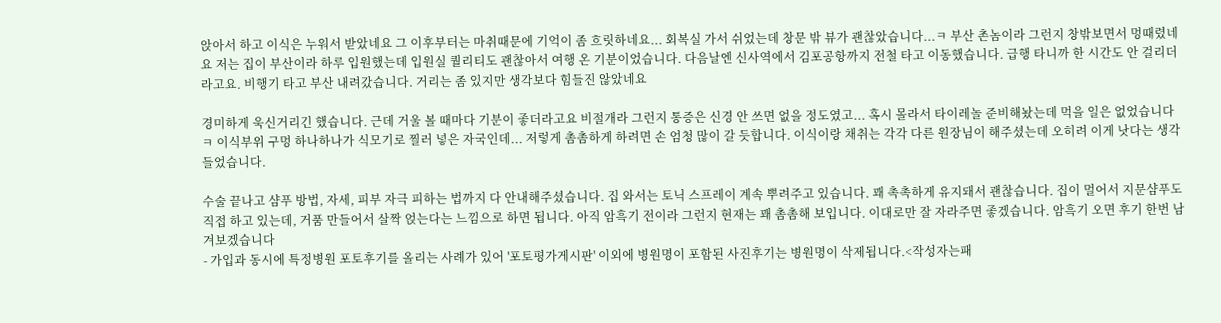앉아서 하고 이식은 누워서 받았네요 그 이후부터는 마취때문에 기억이 좀 흐릿하네요... 회복실 가서 쉬었는데 창문 밖 뷰가 괜찮았습니다...ㅋ 부산 촌놈이라 그런지 창밖보면서 멍때렸네요 저는 집이 부산이라 하루 입원했는데 입원실 퀄리티도 괜찮아서 여행 온 기분이었습니다. 다음날엔 신사역에서 김포공항까지 전철 타고 이동했습니다. 급행 타니까 한 시간도 안 걸리더라고요. 비행기 타고 부산 내려갔습니다. 거리는 좀 있지만 생각보다 힘들진 않았네요

경미하게 욱신거리긴 했습니다. 근데 거울 볼 때마다 기분이 좋더라고요 비절개라 그런지 통증은 신경 안 쓰면 없을 정도였고... 혹시 몰라서 타이레놀 준비해놨는데 먹을 일은 없었습니다ㅋ 이식부위 구멍 하나하나가 식모기로 찔러 넣은 자국인데... 저렇게 촘촘하게 하려면 손 엄청 많이 갈 듯합니다. 이식이랑 채취는 각각 다른 원장님이 해주셨는데 오히려 이게 낫다는 생각 들었습니다.

수술 끝나고 샴푸 방법, 자세, 피부 자극 피하는 법까지 다 안내해주셨습니다. 집 와서는 토닉 스프레이 계속 뿌려주고 있습니다. 꽤 촉촉하게 유지돼서 괜찮습니다. 집이 멀어서 지문샴푸도 직접 하고 있는데, 거품 만들어서 살짝 얹는다는 느낌으로 하면 됩니다. 아직 암흑기 전이라 그런지 현재는 꽤 촘촘해 보입니다. 이대로만 잘 자라주면 좋겠습니다. 암흑기 오면 후기 한번 남겨보겠습니다
- 가입과 동시에 특정병원 포토후기를 올리는 사례가 있어 '포토평가게시판' 이외에 병원명이 포함된 사진후기는 병원명이 삭제됩니다.<작성자는패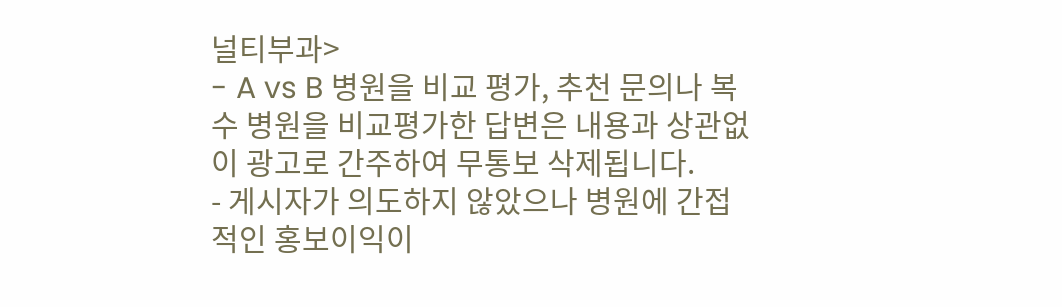널티부과>
- A vs B 병원을 비교 평가, 추천 문의나 복수 병원을 비교평가한 답변은 내용과 상관없이 광고로 간주하여 무통보 삭제됩니다.
- 게시자가 의도하지 않았으나 병원에 간접적인 홍보이익이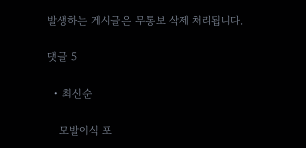발생하는 게시글은 무통보 삭제 처리됩니다.

댓글 5

  • 최신순

    모발이식 포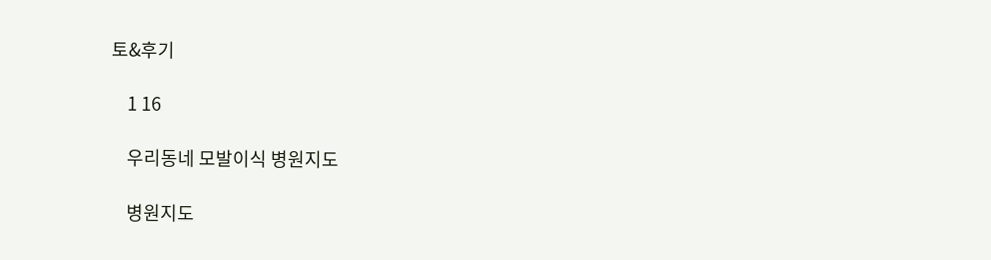토&후기

    1 16

    우리동네 모발이식 병원지도

    병원지도